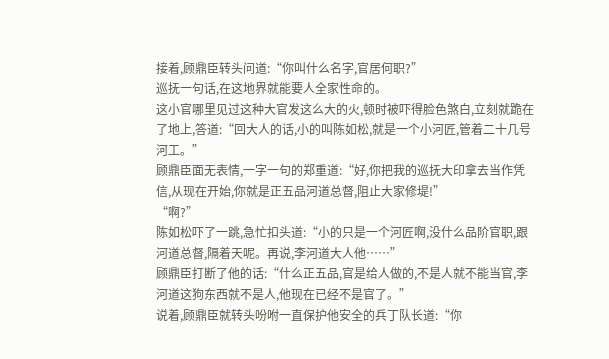接着,顾鼎臣转头问道:“你叫什么名字,官居何职?”
巡抚一句话,在这地界就能要人全家性命的。
这小官哪里见过这种大官发这么大的火,顿时被吓得脸色煞白,立刻就跪在了地上,答道:“回大人的话,小的叫陈如松,就是一个小河匠,管着二十几号河工。”
顾鼎臣面无表情,一字一句的郑重道:“好,你把我的巡抚大印拿去当作凭信,从现在开始,你就是正五品河道总督,阻止大家修堤!”
“啊?”
陈如松吓了一跳,急忙扣头道:“小的只是一个河匠啊,没什么品阶官职,跟河道总督,隔着天呢。再说,李河道大人他……”
顾鼎臣打断了他的话:“什么正五品,官是给人做的,不是人就不能当官,李河道这狗东西就不是人,他现在已经不是官了。”
说着,顾鼎臣就转头吩咐一直保护他安全的兵丁队长道:“你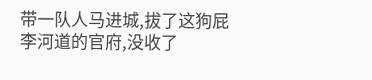带一队人马进城,拔了这狗屁李河道的官府,没收了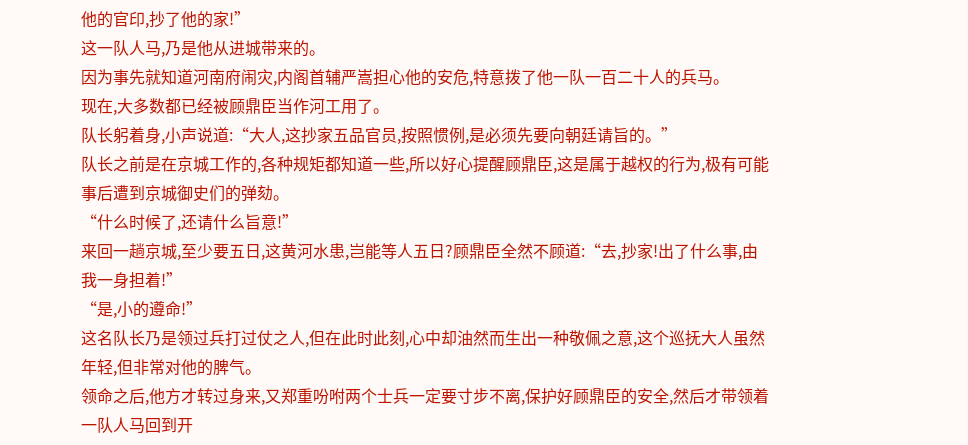他的官印,抄了他的家!”
这一队人马,乃是他从进城带来的。
因为事先就知道河南府闹灾,内阁首辅严嵩担心他的安危,特意拨了他一队一百二十人的兵马。
现在,大多数都已经被顾鼎臣当作河工用了。
队长躬着身,小声说道:“大人,这抄家五品官员,按照惯例,是必须先要向朝廷请旨的。”
队长之前是在京城工作的,各种规矩都知道一些,所以好心提醒顾鼎臣,这是属于越权的行为,极有可能事后遭到京城御史们的弹劾。
“什么时候了,还请什么旨意!”
来回一趟京城,至少要五日,这黄河水患,岂能等人五日?顾鼎臣全然不顾道:“去,抄家!出了什么事,由我一身担着!”
“是,小的遵命!”
这名队长乃是领过兵打过仗之人,但在此时此刻,心中却油然而生出一种敬佩之意,这个巡抚大人虽然年轻,但非常对他的脾气。
领命之后,他方才转过身来,又郑重吩咐两个士兵一定要寸步不离,保护好顾鼎臣的安全,然后才带领着一队人马回到开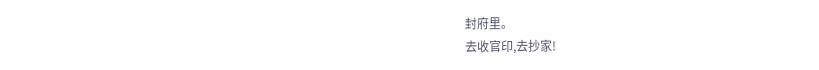封府里。
去收官印,去抄家!